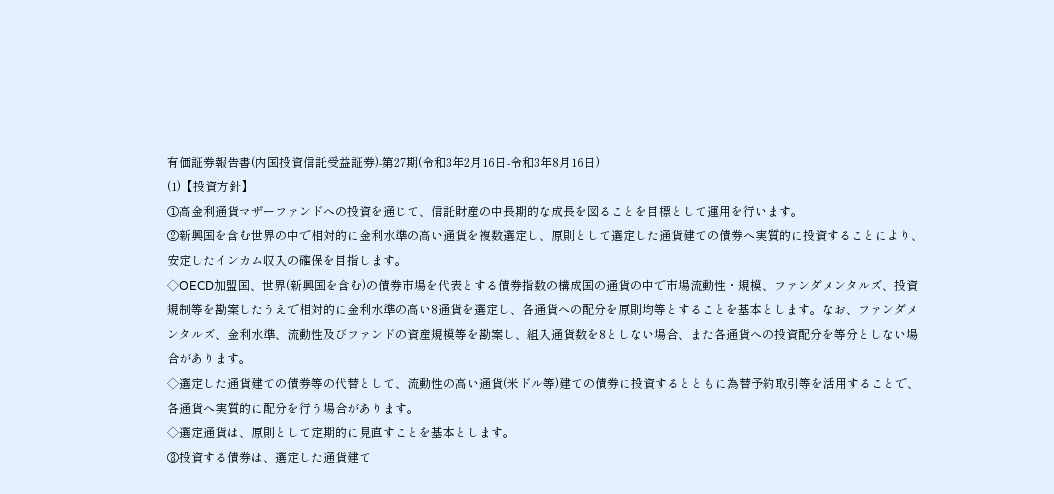有価証券報告書(内国投資信託受益証券)-第27期(令和3年2月16日-令和3年8月16日)
(1)【投資方針】
①高金利通貨マザーファンドへの投資を通じて、信託財産の中長期的な成長を図ることを目標として運用を行います。
②新興国を含む世界の中で相対的に金利水準の高い通貨を複数選定し、原則として選定した通貨建ての債券へ実質的に投資することにより、安定したインカム収入の確保を目指します。
◇OECD加盟国、世界(新興国を含む)の債券市場を代表とする債券指数の構成国の通貨の中で市場流動性・規模、ファンダメンタルズ、投資規制等を勘案したうえで相対的に金利水準の高い8通貨を選定し、各通貨への配分を原則均等とすることを基本とします。なお、ファンダメンタルズ、金利水準、流動性及びファンドの資産規模等を勘案し、組入通貨数を8としない場合、また各通貨への投資配分を等分としない場合があります。
◇選定した通貨建ての債券等の代替として、流動性の高い通貨(米ドル等)建ての債券に投資するとともに為替予約取引等を活用することで、各通貨へ実質的に配分を行う場合があります。
◇選定通貨は、原則として定期的に見直すことを基本とします。
③投資する債券は、選定した通貨建て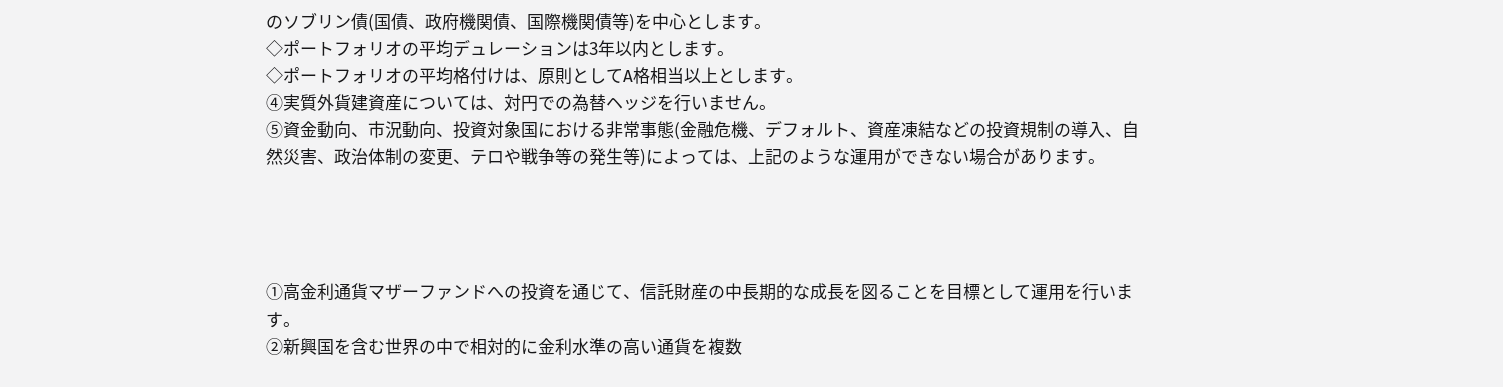のソブリン債(国債、政府機関債、国際機関債等)を中心とします。
◇ポートフォリオの平均デュレーションは3年以内とします。
◇ポートフォリオの平均格付けは、原則としてA格相当以上とします。
④実質外貨建資産については、対円での為替ヘッジを行いません。
⑤資金動向、市況動向、投資対象国における非常事態(金融危機、デフォルト、資産凍結などの投資規制の導入、自然災害、政治体制の変更、テロや戦争等の発生等)によっては、上記のような運用ができない場合があります。




①高金利通貨マザーファンドへの投資を通じて、信託財産の中長期的な成長を図ることを目標として運用を行います。
②新興国を含む世界の中で相対的に金利水準の高い通貨を複数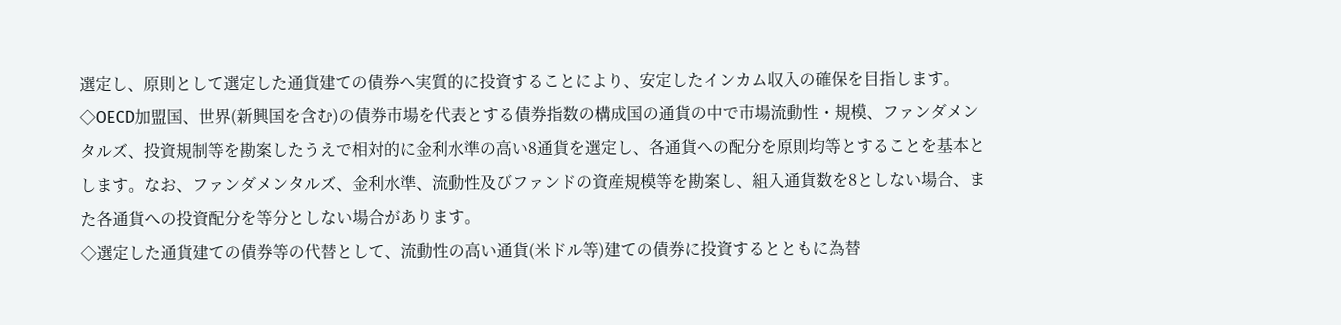選定し、原則として選定した通貨建ての債券へ実質的に投資することにより、安定したインカム収入の確保を目指します。
◇OECD加盟国、世界(新興国を含む)の債券市場を代表とする債券指数の構成国の通貨の中で市場流動性・規模、ファンダメンタルズ、投資規制等を勘案したうえで相対的に金利水準の高い8通貨を選定し、各通貨への配分を原則均等とすることを基本とします。なお、ファンダメンタルズ、金利水準、流動性及びファンドの資産規模等を勘案し、組入通貨数を8としない場合、また各通貨への投資配分を等分としない場合があります。
◇選定した通貨建ての債券等の代替として、流動性の高い通貨(米ドル等)建ての債券に投資するとともに為替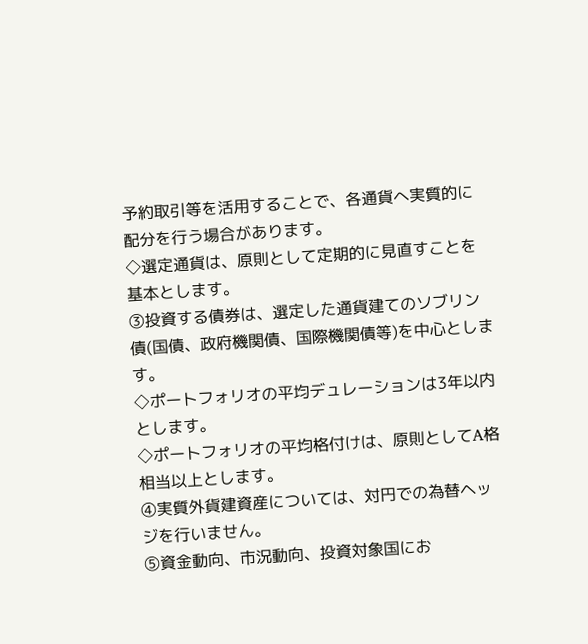予約取引等を活用することで、各通貨へ実質的に配分を行う場合があります。
◇選定通貨は、原則として定期的に見直すことを基本とします。
③投資する債券は、選定した通貨建てのソブリン債(国債、政府機関債、国際機関債等)を中心とします。
◇ポートフォリオの平均デュレーションは3年以内とします。
◇ポートフォリオの平均格付けは、原則としてA格相当以上とします。
④実質外貨建資産については、対円での為替ヘッジを行いません。
⑤資金動向、市況動向、投資対象国にお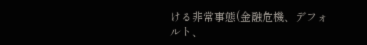ける非常事態(金融危機、デフォルト、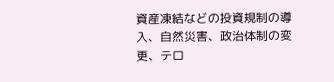資産凍結などの投資規制の導入、自然災害、政治体制の変更、テロ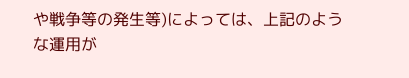や戦争等の発生等)によっては、上記のような運用が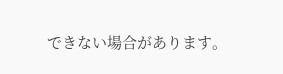できない場合があります。